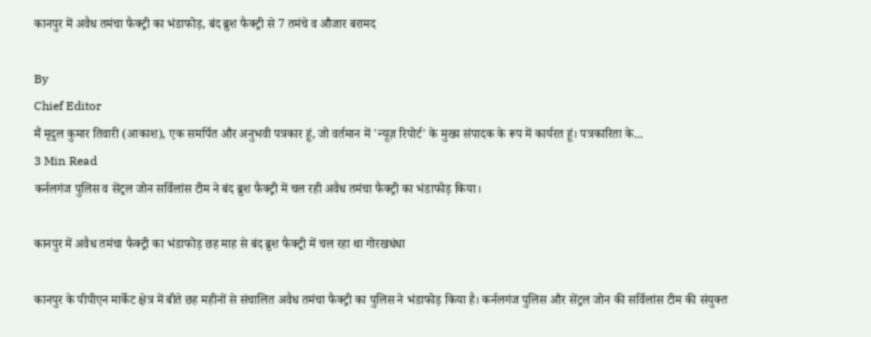कानपुर में अवैध तमंचा फैक्ट्री का भंडाफोड़, बंद ब्रुश फैक्ट्री से 7 तमंचे व औजार बरामद

By
Chief Editor
मैं मृदुल कुमार तिवारी (आकाश), एक समर्पित और अनुभवी पत्रकार हूं, जो वर्तमान में 'न्यूज़ रिपोर्ट' के मुख्य संपादक के रूप में कार्यरत हूं। पत्रकारिता के...
3 Min Read
कर्नलगंज पुलिस व सेंट्रल जोन सर्विलांस टीम ने बंद ब्रुश फैक्ट्री में चल रही अवैध तमंचा फैक्ट्री का भंडाफोड़ किया।

कानपुर में अवैध तमंचा फैक्ट्री का भंडाफोड़ छह माह से बंद ब्रुश फैक्ट्री में चल रहा था गोरखधंधा

कानपुर के पीपीएन मार्केट क्षेत्र में बीते छह महीनों से संचालित अवैध तमंचा फैक्ट्री का पुलिस ने भंडाफोड़ किया है। कर्नलगंज पुलिस और सेंट्रल जोन की सर्विलांस टीम की संयुक्त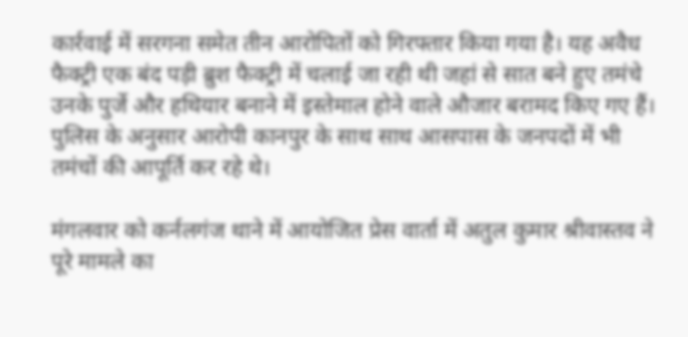कार्रवाई में सरगना समेत तीन आरोपितों को गिरफ्तार किया गया है। यह अवैध फैक्ट्री एक बंद पड़ी ब्रुश फैक्ट्री में चलाई जा रही थी जहां से सात बने हुए तमंचे उनके पुर्जे और हथियार बनाने में इस्तेमाल होने वाले औजार बरामद किए गए हैं। पुलिस के अनुसार आरोपी कानपुर के साथ साथ आसपास के जनपदों में भी तमंचों की आपूर्ति कर रहे थे।

मंगलवार को कर्नलगंज थाने में आयोजित प्रेस वार्ता में अतुल कुमार श्रीवास्तव ने पूरे मामले का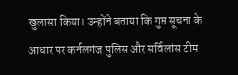खुलासा किया। उन्होंने बताया कि गुप्त सूचना के आधार पर कर्नलगंज पुलिस और सर्विलांस टीम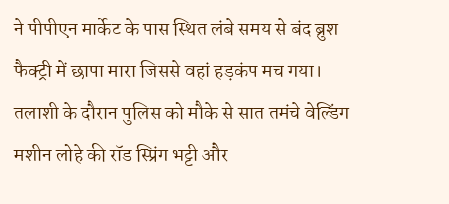ने पीपीएन मार्केट के पास स्थित लंबे समय से बंद ब्रुश फैक्ट्री में छापा मारा जिससे वहां हड़कंप मच गया। तलाशी के दौरान पुलिस को मौके से सात तमंचे वेल्डिंग मशीन लोहे की रॉड स्प्रिंग भट्टी और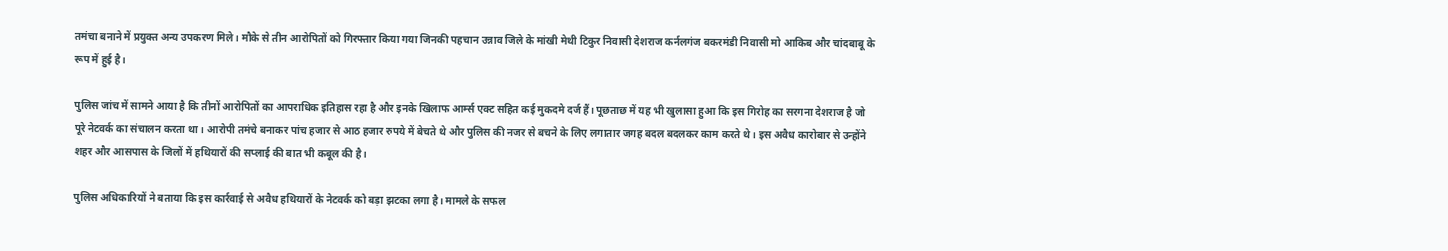तमंचा बनाने में प्रयुक्त अन्य उपकरण मिले। मौके से तीन आरोपितों को गिरफ्तार किया गया जिनकी पहचान उन्नाव जिले के मांखी मेथी टिकुर निवासी देशराज कर्नलगंज बकरमंडी निवासी मो आकिब और चांदबाबू के रूप में हुई है।

पुलिस जांच में सामने आया है कि तीनों आरोपितों का आपराधिक इतिहास रहा है और इनके खिलाफ आर्म्स एक्ट सहित कई मुकदमे दर्ज हैं। पूछताछ में यह भी खुलासा हुआ कि इस गिरोह का सरगना देशराज है जो पूरे नेटवर्क का संचालन करता था। आरोपी तमंचे बनाकर पांच हजार से आठ हजार रुपये में बेचते थे और पुलिस की नजर से बचने के लिए लगातार जगह बदल बदलकर काम करते थे। इस अवैध कारोबार से उन्होंने शहर और आसपास के जिलों में हथियारों की सप्लाई की बात भी कबूल की है।

पुलिस अधिकारियों ने बताया कि इस कार्रवाई से अवैध हथियारों के नेटवर्क को बड़ा झटका लगा है। मामले के सफल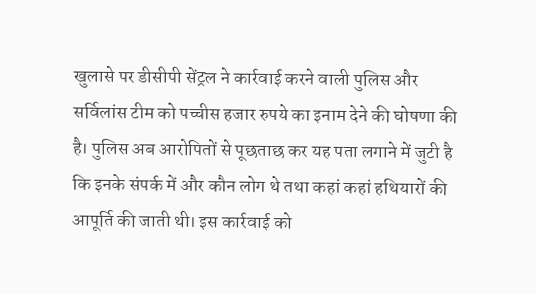खुलासे पर डीसीपी सेंट्रल ने कार्रवाई करने वाली पुलिस और सर्विलांस टीम को पच्चीस हजार रुपये का इनाम देने की घोषणा की है। पुलिस अब आरोपितों से पूछताछ कर यह पता लगाने में जुटी है कि इनके संपर्क में और कौन लोग थे तथा कहां कहां हथियारों की आपूर्ति की जाती थी। इस कार्रवाई को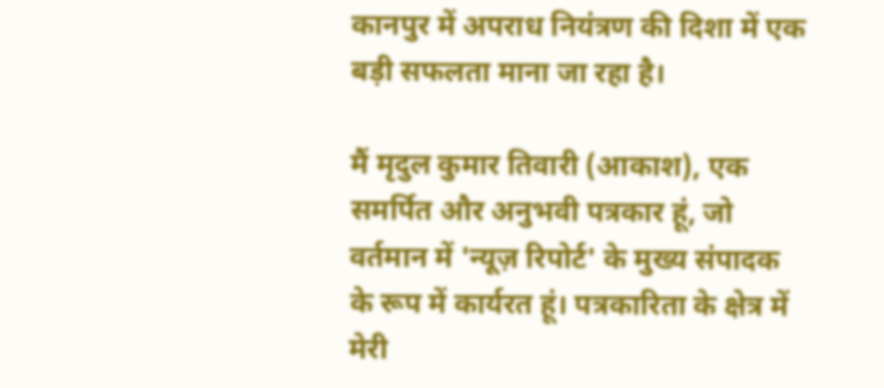कानपुर में अपराध नियंत्रण की दिशा में एक बड़ी सफलता माना जा रहा है।

मैं मृदुल कुमार तिवारी (आकाश), एक समर्पित और अनुभवी पत्रकार हूं, जो वर्तमान में 'न्यूज़ रिपोर्ट' के मुख्य संपादक के रूप में कार्यरत हूं। पत्रकारिता के क्षेत्र में मेरी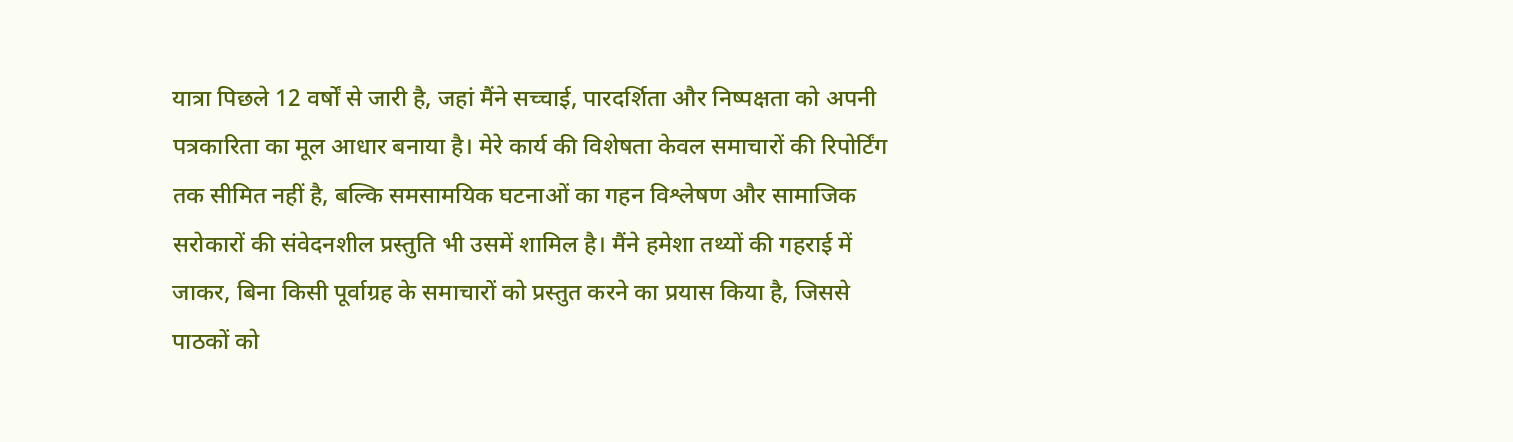यात्रा पिछले 12 वर्षों से जारी है, जहां मैंने सच्चाई, पारदर्शिता और निष्पक्षता को अपनी पत्रकारिता का मूल आधार बनाया है। मेरे कार्य की विशेषता केवल समाचारों की रिपोर्टिंग तक सीमित नहीं है, बल्कि समसामयिक घटनाओं का गहन विश्लेषण और सामाजिक सरोकारों की संवेदनशील प्रस्तुति भी उसमें शामिल है। मैंने हमेशा तथ्यों की गहराई में जाकर, बिना किसी पूर्वाग्रह के समाचारों को प्रस्तुत करने का प्रयास किया है, जिससे पाठकों को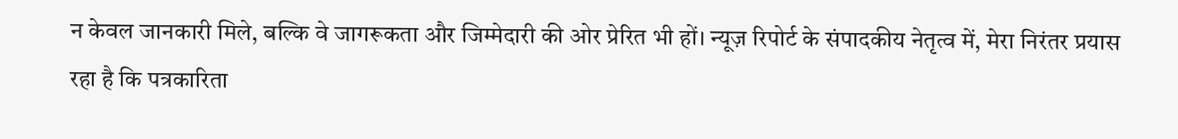न केवल जानकारी मिले, बल्कि वे जागरूकता और जिम्मेदारी की ओर प्रेरित भी हों। न्यूज़ रिपोर्ट के संपादकीय नेतृत्व में, मेरा निरंतर प्रयास रहा है कि पत्रकारिता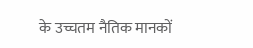के उच्चतम नैतिक मानकों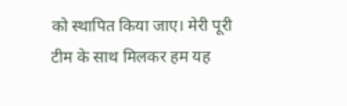को स्थापित किया जाए। मेरी पूरी टीम के साथ मिलकर हम यह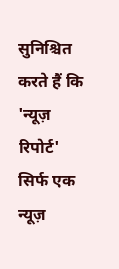सुनिश्चित करते हैं कि 'न्यूज़ रिपोर्ट' सिर्फ एक न्यूज़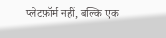प्लेटफ़ॉर्म नहीं, बल्कि एक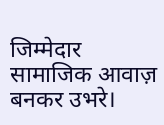जिम्मेदार सामाजिक आवाज़ बनकर उभरे।